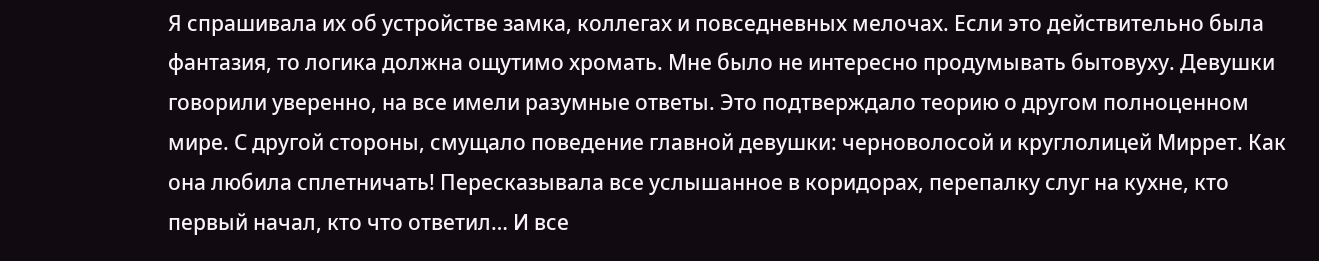Я спрашивала их об устройстве замка, коллегах и повседневных мелочах. Если это действительно была фантазия, то логика должна ощутимо хромать. Мне было не интересно продумывать бытовуху. Девушки говорили уверенно, на все имели разумные ответы. Это подтверждало теорию о другом полноценном мире. С другой стороны, смущало поведение главной девушки: черноволосой и круглолицей Миррет. Как она любила сплетничать! Пересказывала все услышанное в коридорах, перепалку слуг на кухне, кто первый начал, кто что ответил… И все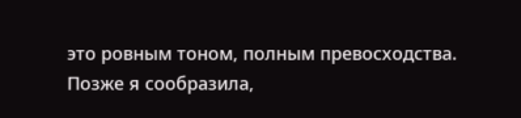это ровным тоном, полным превосходства. Позже я сообразила,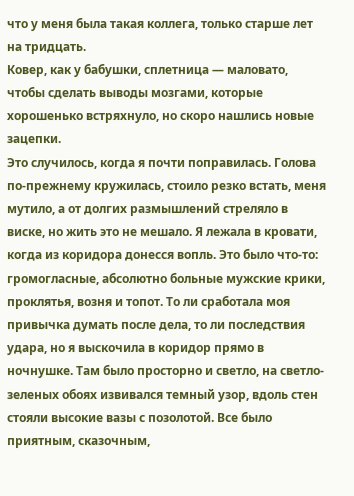что у меня была такая коллега, только старше лет на тридцать.
Ковер, как у бабушки, сплетница — маловато, чтобы сделать выводы мозгами, которые хорошенько встряхнуло, но скоро нашлись новые зацепки.
Это случилось, когда я почти поправилась. Голова по-прежнему кружилась, стоило резко встать, меня мутило, а от долгих размышлений стреляло в виске, но жить это не мешало. Я лежала в кровати, когда из коридора донесся вопль. Это было что-то: громогласные, абсолютно больные мужские крики, проклятья, возня и топот. То ли сработала моя привычка думать после дела, то ли последствия удара, но я выскочила в коридор прямо в ночнушке. Там было просторно и светло, на светло-зеленых обоях извивался темный узор, вдоль стен стояли высокие вазы с позолотой. Все было приятным, сказочным,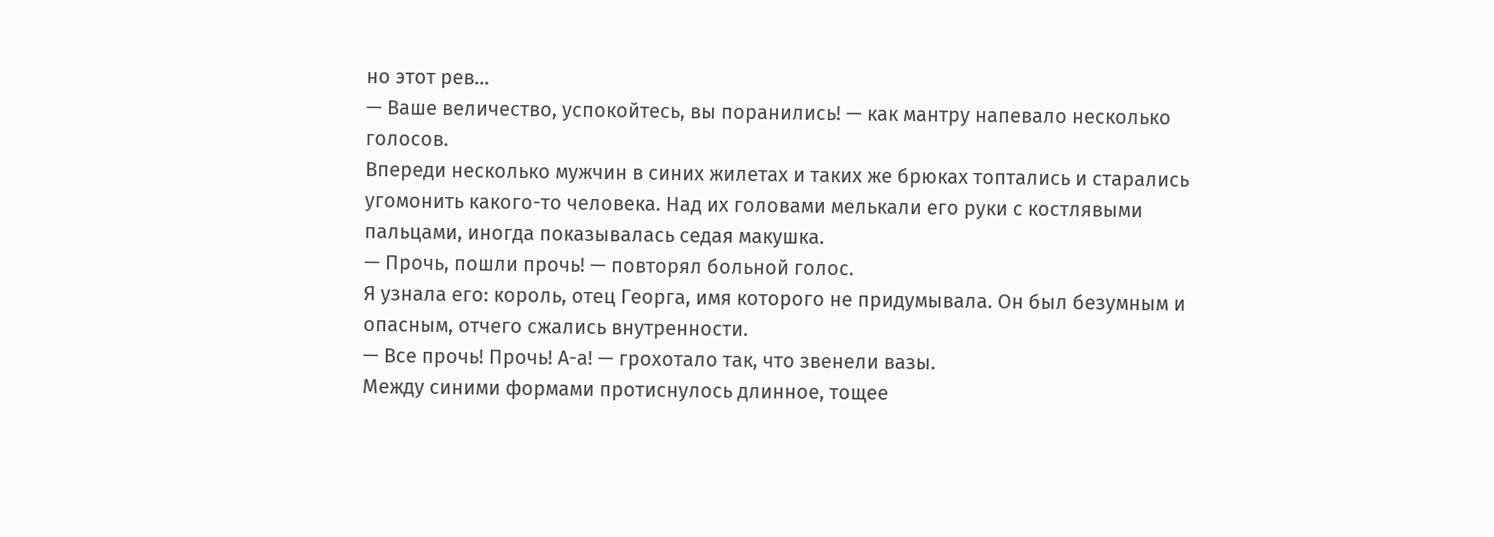но этот рев…
— Ваше величество, успокойтесь, вы поранились! — как мантру напевало несколько голосов.
Впереди несколько мужчин в синих жилетах и таких же брюках топтались и старались угомонить какого-то человека. Над их головами мелькали его руки с костлявыми пальцами, иногда показывалась седая макушка.
— Прочь, пошли прочь! — повторял больной голос.
Я узнала его: король, отец Георга, имя которого не придумывала. Он был безумным и опасным, отчего сжались внутренности.
— Все прочь! Прочь! А-а! — грохотало так, что звенели вазы.
Между синими формами протиснулось длинное, тощее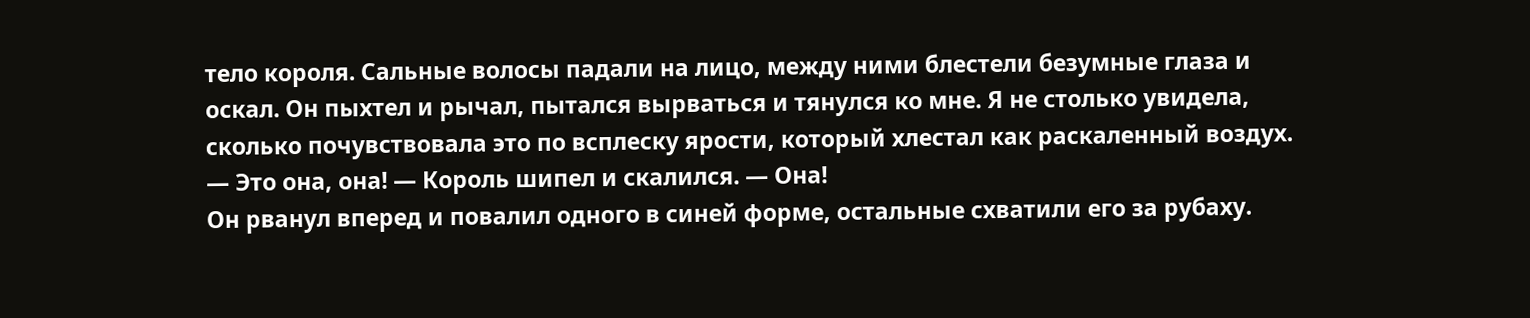тело короля. Сальные волосы падали на лицо, между ними блестели безумные глаза и оскал. Он пыхтел и рычал, пытался вырваться и тянулся ко мне. Я не столько увидела, сколько почувствовала это по всплеску ярости, который хлестал как раскаленный воздух.
— Это она, она! — Король шипел и скалился. — Она!
Он рванул вперед и повалил одного в синей форме, остальные схватили его за рубаху.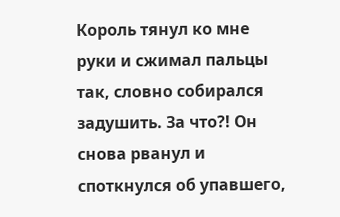Король тянул ко мне руки и сжимал пальцы так, словно собирался задушить. За что?! Он снова рванул и споткнулся об упавшего,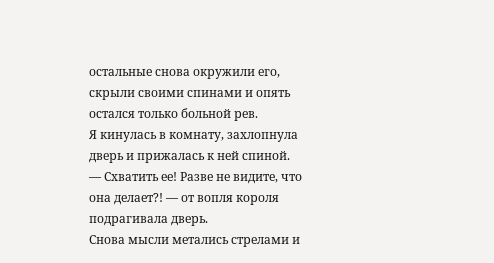остальные снова окружили его, скрыли своими спинами и опять остался только больной рев.
Я кинулась в комнату, захлопнула дверь и прижалась к ней спиной.
— Схватить ее! Разве не видите, что она делает?! — от вопля короля подрагивала дверь.
Снова мысли метались стрелами и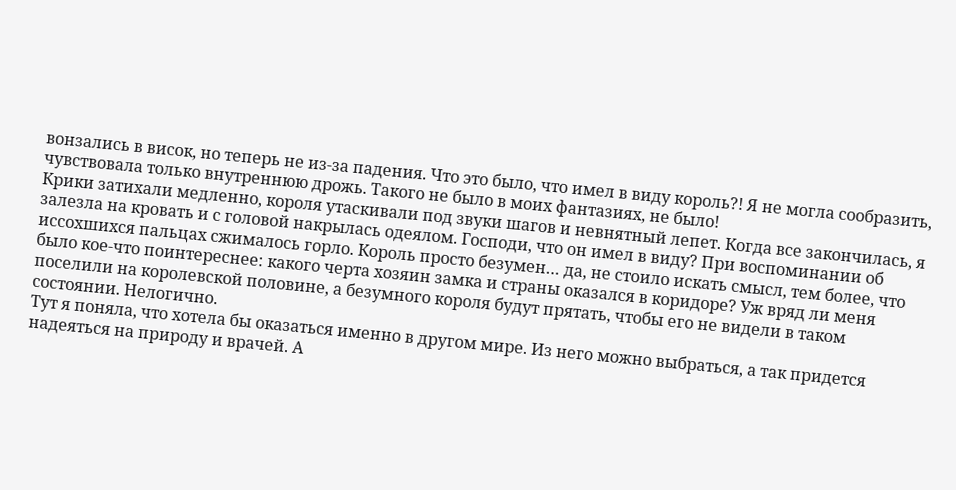вонзались в висок, но теперь не из-за падения. Что это было, что имел в виду король?! Я не могла сообразить, чувствовала только внутреннюю дрожь. Такого не было в моих фантазиях, не было!
Крики затихали медленно, короля утаскивали под звуки шагов и невнятный лепет. Когда все закончилась, я залезла на кровать и с головой накрылась одеялом. Господи, что он имел в виду? При воспоминании об иссохшихся пальцах сжималось горло. Король просто безумен… да, не стоило искать смысл, тем более, что было кое-что поинтереснее: какого черта хозяин замка и страны оказался в коридоре? Уж вряд ли меня поселили на королевской половине, а безумного короля будут прятать, чтобы его не видели в таком состоянии. Нелогично.
Тут я поняла, что хотела бы оказаться именно в другом мире. Из него можно выбраться, а так придется надеяться на природу и врачей. А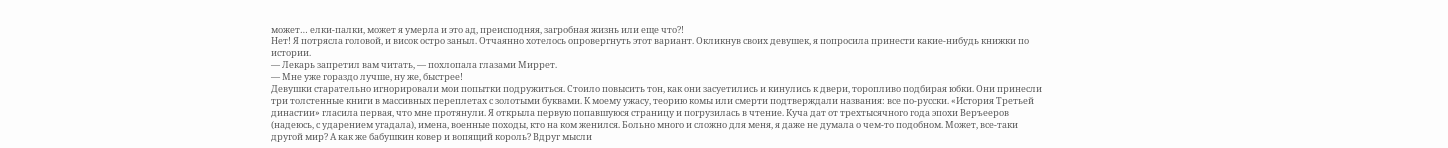может… елки-палки, может я умерла и это ад, преисподняя, загробная жизнь или еще что?!
Нет! Я потрясла головой, и висок остро заныл. Отчаянно хотелось опровергнуть этот вариант. Окликнув своих девушек, я попросила принести какие-нибудь книжки по истории.
— Лекарь запретил вам читать, — похлопала глазами Миррет.
— Мне уже гораздо лучше, ну же, быстрее!
Девушки старательно игнорировали мои попытки подружиться. Стоило повысить тон, как они засуетились и кинулись к двери, торопливо подбирая юбки. Они принесли три толстенные книги в массивных переплетах с золотыми буквами. К моему ужасу, теорию комы или смерти подтверждали названия: все по-русски. «История Третьей династии» гласила первая, что мне протянули. Я открыла первую попавшуюся страницу и погрузилась в чтение. Куча дат от трехтысячного года эпохи Веръееров (надеюсь, с ударением угадала), имена, военные походы, кто на ком женился. Больно много и сложно для меня, я даже не думала о чем-то подобном. Может, все-таки другой мир? А как же бабушкин ковер и вопящий король? Вдруг мысли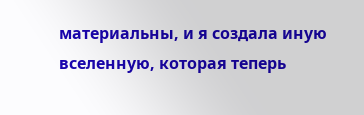материальны, и я создала иную вселенную, которая теперь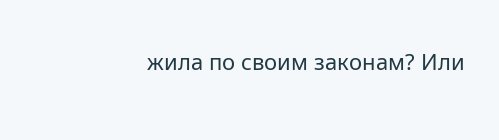жила по своим законам? Или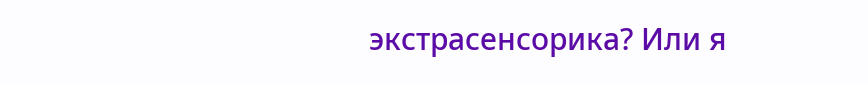экстрасенсорика? Или я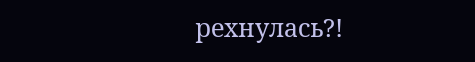рехнулась?!